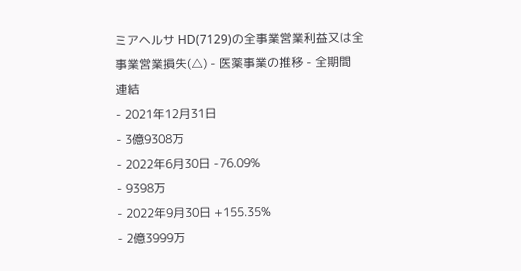ミアヘルサ HD(7129)の全事業営業利益又は全事業営業損失(△) - 医薬事業の推移 - 全期間
連結
- 2021年12月31日
- 3億9308万
- 2022年6月30日 -76.09%
- 9398万
- 2022年9月30日 +155.35%
- 2億3999万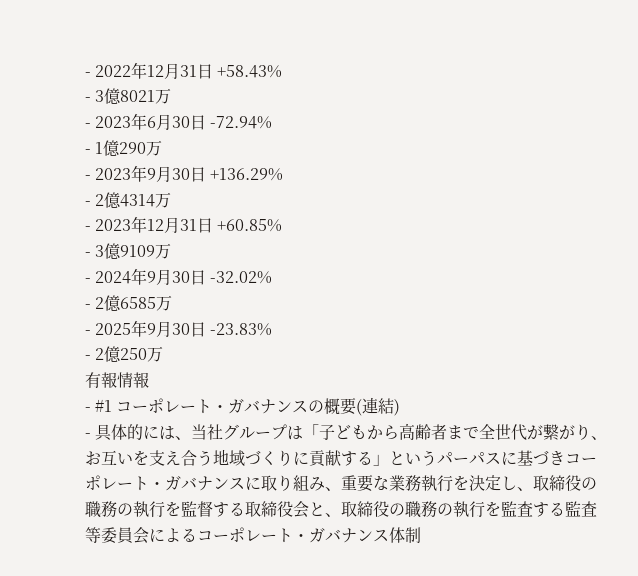- 2022年12月31日 +58.43%
- 3億8021万
- 2023年6月30日 -72.94%
- 1億290万
- 2023年9月30日 +136.29%
- 2億4314万
- 2023年12月31日 +60.85%
- 3億9109万
- 2024年9月30日 -32.02%
- 2億6585万
- 2025年9月30日 -23.83%
- 2億250万
有報情報
- #1 コーポレート・ガバナンスの概要(連結)
- 具体的には、当社グループは「子どもから高齢者まで全世代が繋がり、お互いを支え合う地域づくりに貢献する」というパーパスに基づきコーポレート・ガバナンスに取り組み、重要な業務執行を決定し、取締役の職務の執行を監督する取締役会と、取締役の職務の執行を監査する監査等委員会によるコーポレート・ガバナンス体制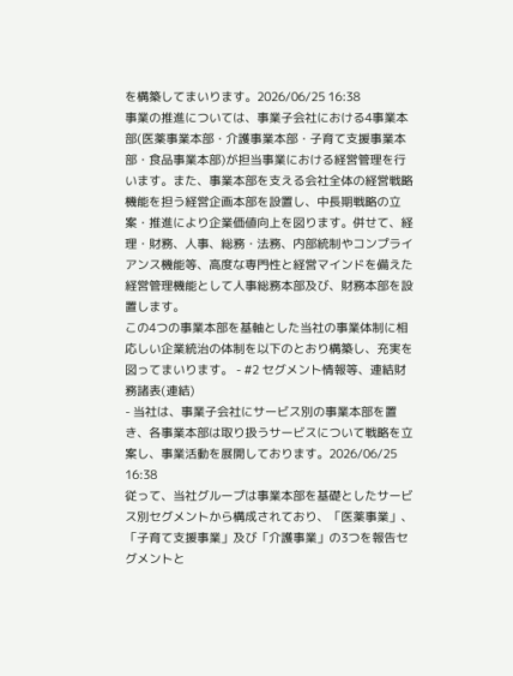を構築してまいります。2026/06/25 16:38
事業の推進については、事業子会社における4事業本部(医薬事業本部・介護事業本部・子育て支援事業本部・食品事業本部)が担当事業における経営管理を行います。また、事業本部を支える会社全体の経営戦略機能を担う経営企画本部を設置し、中長期戦略の立案・推進により企業価値向上を図ります。併せて、経理・財務、人事、総務・法務、内部統制やコンプライアンス機能等、高度な専門性と経営マインドを備えた経営管理機能として人事総務本部及び、財務本部を設置します。
この4つの事業本部を基軸とした当社の事業体制に相応しい企業統治の体制を以下のとおり構築し、充実を図ってまいります。 - #2 セグメント情報等、連結財務諸表(連結)
- 当社は、事業子会社にサービス別の事業本部を置き、各事業本部は取り扱うサービスについて戦略を立案し、事業活動を展開しております。2026/06/25 16:38
従って、当社グループは事業本部を基礎としたサービス別セグメントから構成されており、「医薬事業」、「子育て支援事業」及び「介護事業」の3つを報告セグメントと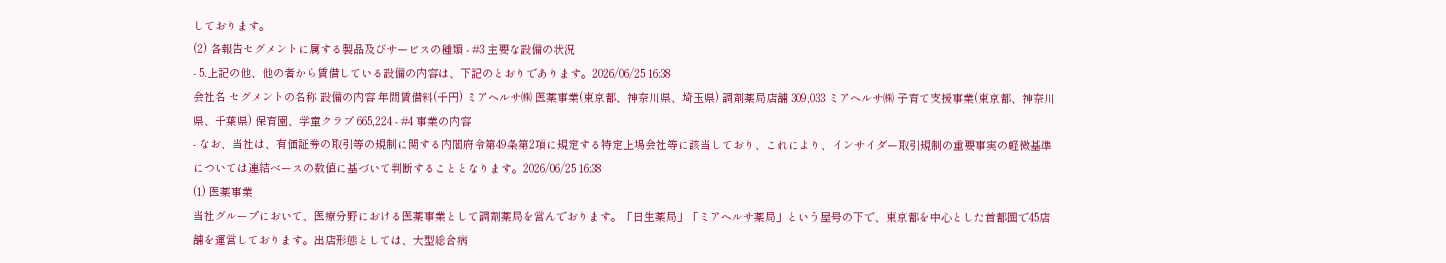しております。
(2) 各報告セグメントに属する製品及びサービスの種類 - #3 主要な設備の状況
- 5.上記の他、他の者から賃借している設備の内容は、下記のとおりであります。2026/06/25 16:38
会社名 セグメントの名称 設備の内容 年間賃借料(千円) ミアヘルサ㈱ 医薬事業(東京都、神奈川県、埼玉県) 調剤薬局店舗 309,033 ミアヘルサ㈱ 子育て支援事業(東京都、神奈川県、千葉県) 保育園、学童クラブ 665,224 - #4 事業の内容
- なお、当社は、有価証券の取引等の規制に関する内閣府令第49条第2項に規定する特定上場会社等に該当しており、これにより、インサイダー取引規制の重要事実の軽微基準については連結ベースの数値に基づいて判断することとなります。2026/06/25 16:38
(1) 医薬事業
当社グループにおいて、医療分野における医薬事業として調剤薬局を営んでおります。「日生薬局」「ミアヘルサ薬局」という屋号の下で、東京都を中心とした首都圏で45店舗を運営しております。出店形態としては、大型総合病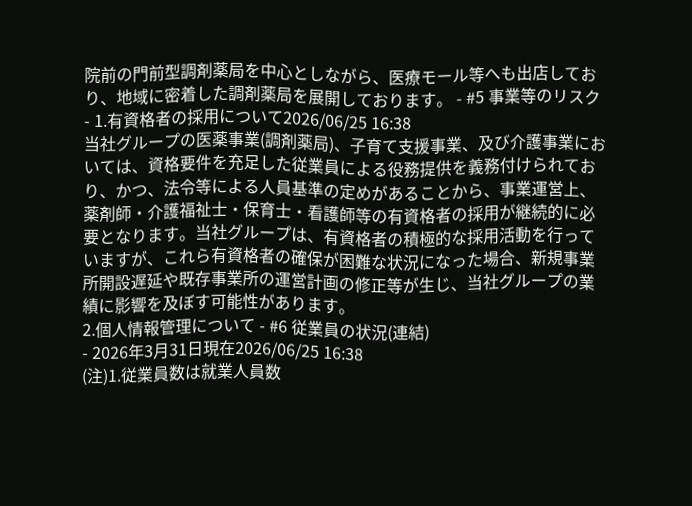院前の門前型調剤薬局を中心としながら、医療モール等へも出店しており、地域に密着した調剤薬局を展開しております。 - #5 事業等のリスク
- 1.有資格者の採用について2026/06/25 16:38
当社グループの医薬事業(調剤薬局)、子育て支援事業、及び介護事業においては、資格要件を充足した従業員による役務提供を義務付けられており、かつ、法令等による人員基準の定めがあることから、事業運営上、薬剤師・介護福祉士・保育士・看護師等の有資格者の採用が継続的に必要となります。当社グループは、有資格者の積極的な採用活動を行っていますが、これら有資格者の確保が困難な状況になった場合、新規事業所開設遅延や既存事業所の運営計画の修正等が生じ、当社グループの業績に影響を及ぼす可能性があります。
2.個人情報管理について - #6 従業員の状況(連結)
- 2026年3月31日現在2026/06/25 16:38
(注)1.従業員数は就業人員数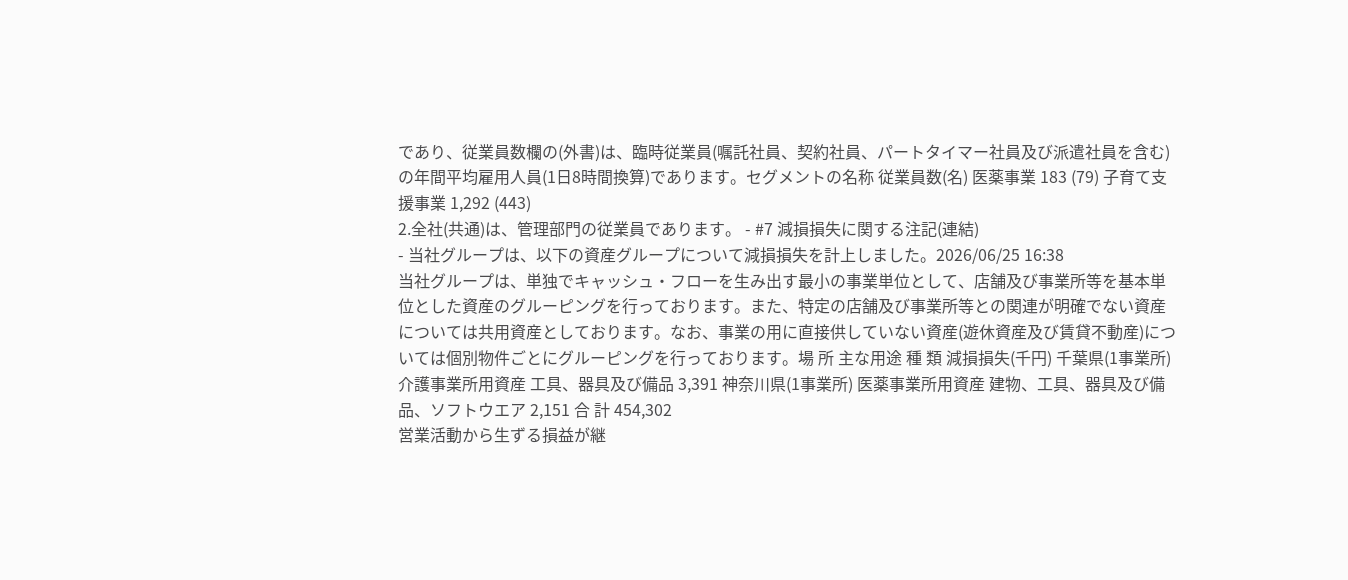であり、従業員数欄の(外書)は、臨時従業員(嘱託社員、契約社員、パートタイマー社員及び派遣社員を含む)の年間平均雇用人員(1日8時間換算)であります。セグメントの名称 従業員数(名) 医薬事業 183 (79) 子育て支援事業 1,292 (443)
2.全社(共通)は、管理部門の従業員であります。 - #7 減損損失に関する注記(連結)
- 当社グループは、以下の資産グループについて減損損失を計上しました。2026/06/25 16:38
当社グループは、単独でキャッシュ・フローを生み出す最小の事業単位として、店舗及び事業所等を基本単位とした資産のグルーピングを行っております。また、特定の店舗及び事業所等との関連が明確でない資産については共用資産としております。なお、事業の用に直接供していない資産(遊休資産及び賃貸不動産)については個別物件ごとにグルーピングを行っております。場 所 主な用途 種 類 減損損失(千円) 千葉県(1事業所) 介護事業所用資産 工具、器具及び備品 3,391 神奈川県(1事業所) 医薬事業所用資産 建物、工具、器具及び備品、ソフトウエア 2,151 合 計 454,302
営業活動から生ずる損益が継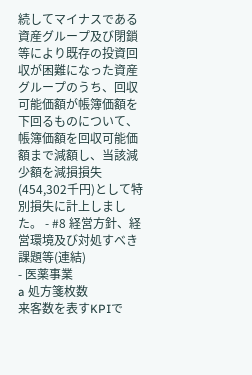続してマイナスである資産グループ及び閉鎖等により既存の投資回収が困難になった資産グループのうち、回収可能価額が帳簿価額を下回るものについて、帳簿価額を回収可能価額まで減額し、当該減少額を減損損失(454,302千円)として特別損失に計上しました。 - #8 経営方針、経営環境及び対処すべき課題等(連結)
- 医薬事業
a 処方箋枚数
来客数を表すKPIで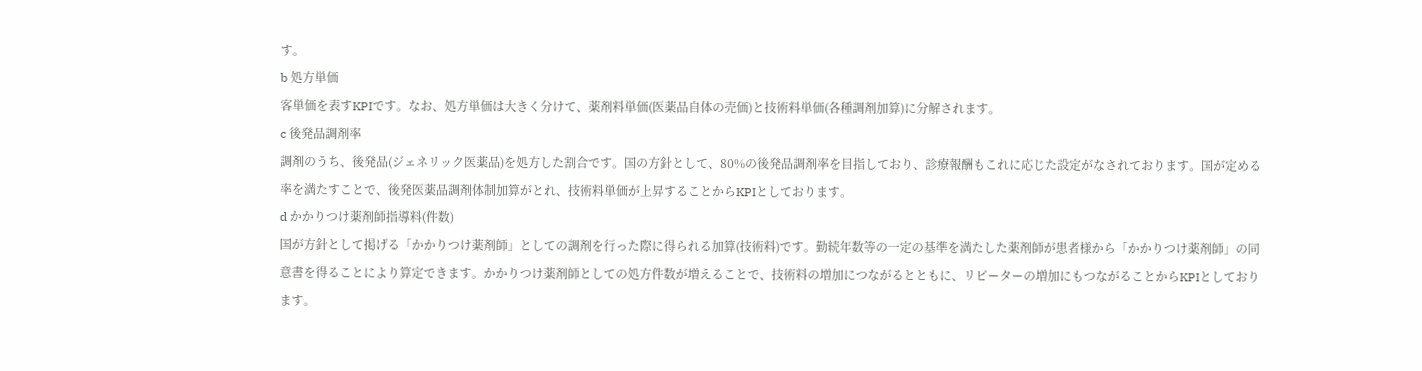す。
b 処方単価
客単価を表すKPIです。なお、処方単価は大きく分けて、薬剤料単価(医薬品自体の売価)と技術料単価(各種調剤加算)に分解されます。
c 後発品調剤率
調剤のうち、後発品(ジェネリック医薬品)を処方した割合です。国の方針として、80%の後発品調剤率を目指しており、診療報酬もこれに応じた設定がなされております。国が定める率を満たすことで、後発医薬品調剤体制加算がとれ、技術料単価が上昇することからKPIとしております。
d かかりつけ薬剤師指導料(件数)
国が方針として掲げる「かかりつけ薬剤師」としての調剤を行った際に得られる加算(技術料)です。勤続年数等の一定の基準を満たした薬剤師が患者様から「かかりつけ薬剤師」の同意書を得ることにより算定できます。かかりつけ薬剤師としての処方件数が増えることで、技術料の増加につながるとともに、リピーターの増加にもつながることからKPIとしております。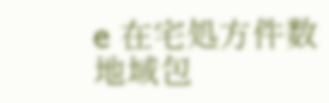e 在宅処方件数
地域包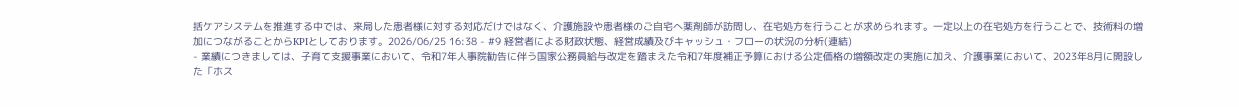括ケアシステムを推進する中では、来局した患者様に対する対応だけではなく、介護施設や患者様のご自宅へ薬剤師が訪問し、在宅処方を行うことが求められます。一定以上の在宅処方を行うことで、技術料の増加につながることからKPIとしております。2026/06/25 16:38 - #9 経営者による財政状態、経営成績及びキャッシュ・フローの状況の分析(連結)
- 業績につきましては、子育て支援事業において、令和7年人事院勧告に伴う国家公務員給与改定を踏まえた令和7年度補正予算における公定価格の増額改定の実施に加え、介護事業において、2023年8月に開設した「ホス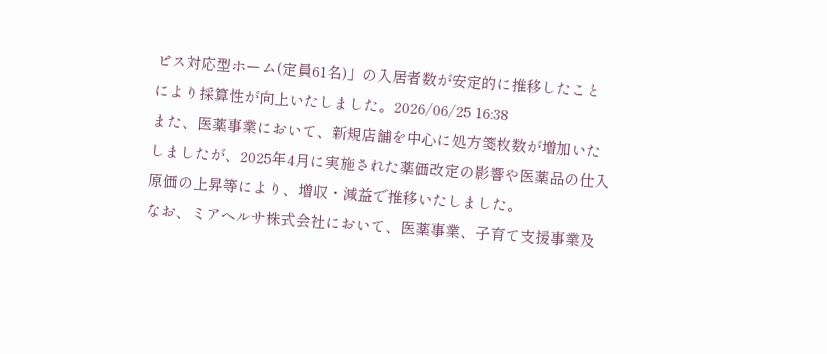ピス対応型ホーム(定員61名)」の入居者数が安定的に推移したことにより採算性が向上いたしました。2026/06/25 16:38
また、医薬事業において、新規店舗を中心に処方箋枚数が増加いたしましたが、2025年4月に実施された薬価改定の影響や医薬品の仕入原価の上昇等により、増収・減益で推移いたしました。
なお、ミアヘルサ株式会社において、医薬事業、子育て支援事業及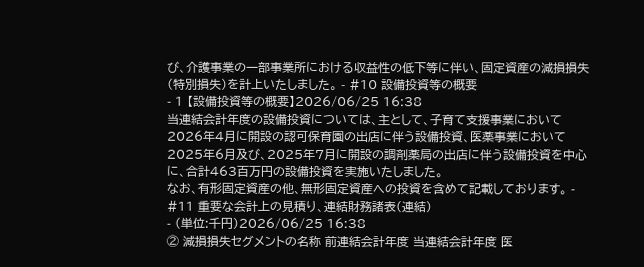び、介護事業の一部事業所における収益性の低下等に伴い、固定資産の減損損失(特別損失)を計上いたしました。 - #10 設備投資等の概要
- 1 【設備投資等の概要】2026/06/25 16:38
当連結会計年度の設備投資については、主として、子育て支援事業において2026年4月に開設の認可保育園の出店に伴う設備投資、医薬事業において2025年6月及び、2025年7月に開設の調剤薬局の出店に伴う設備投資を中心に、合計463百万円の設備投資を実施いたしました。
なお、有形固定資産の他、無形固定資産への投資を含めて記載しております。 - #11 重要な会計上の見積り、連結財務諸表(連結)
- (単位:千円)2026/06/25 16:38
② 減損損失セグメントの名称 前連結会計年度 当連結会計年度 医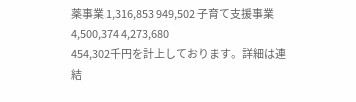薬事業 1,316,853 949,502 子育て支援事業 4,500,374 4,273,680
454,302千円を計上しております。詳細は連結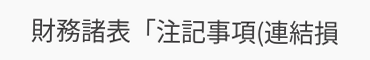財務諸表「注記事項(連結損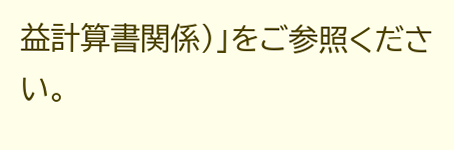益計算書関係)」をご参照ください。